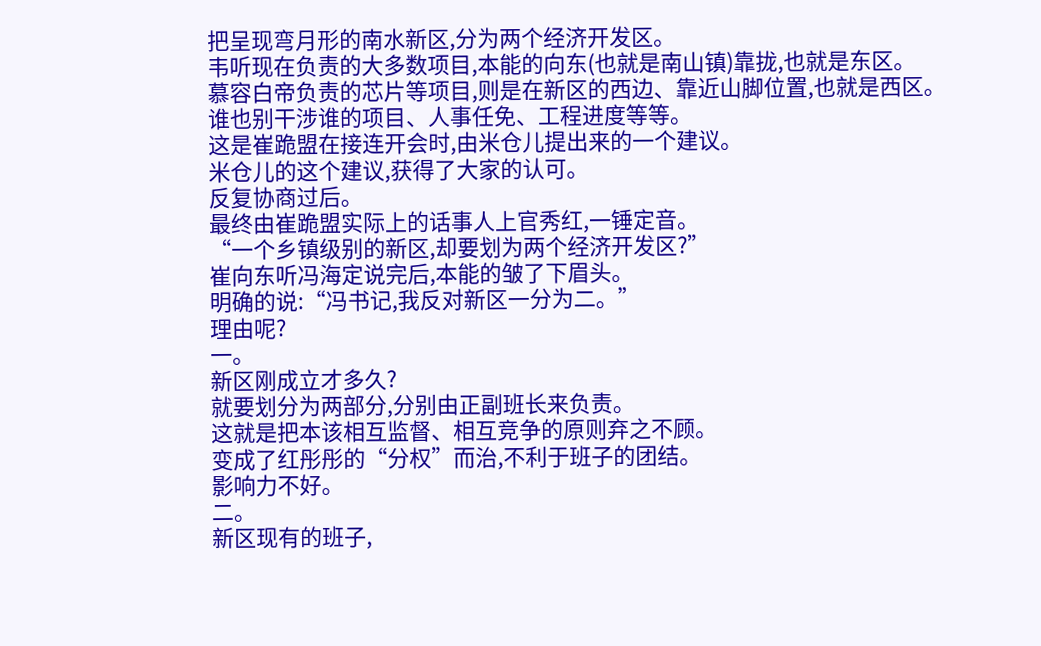把呈现弯月形的南水新区,分为两个经济开发区。
韦听现在负责的大多数项目,本能的向东(也就是南山镇)靠拢,也就是东区。
慕容白帝负责的芯片等项目,则是在新区的西边、靠近山脚位置,也就是西区。
谁也别干涉谁的项目、人事任免、工程进度等等。
这是崔跪盟在接连开会时,由米仓儿提出来的一个建议。
米仓儿的这个建议,获得了大家的认可。
反复协商过后。
最终由崔跪盟实际上的话事人上官秀红,一锤定音。
“一个乡镇级别的新区,却要划为两个经济开发区?”
崔向东听冯海定说完后,本能的皱了下眉头。
明确的说:“冯书记,我反对新区一分为二。”
理由呢?
一。
新区刚成立才多久?
就要划分为两部分,分别由正副班长来负责。
这就是把本该相互监督、相互竞争的原则弃之不顾。
变成了红彤彤的“分权”而治,不利于班子的团结。
影响力不好。
二。
新区现有的班子,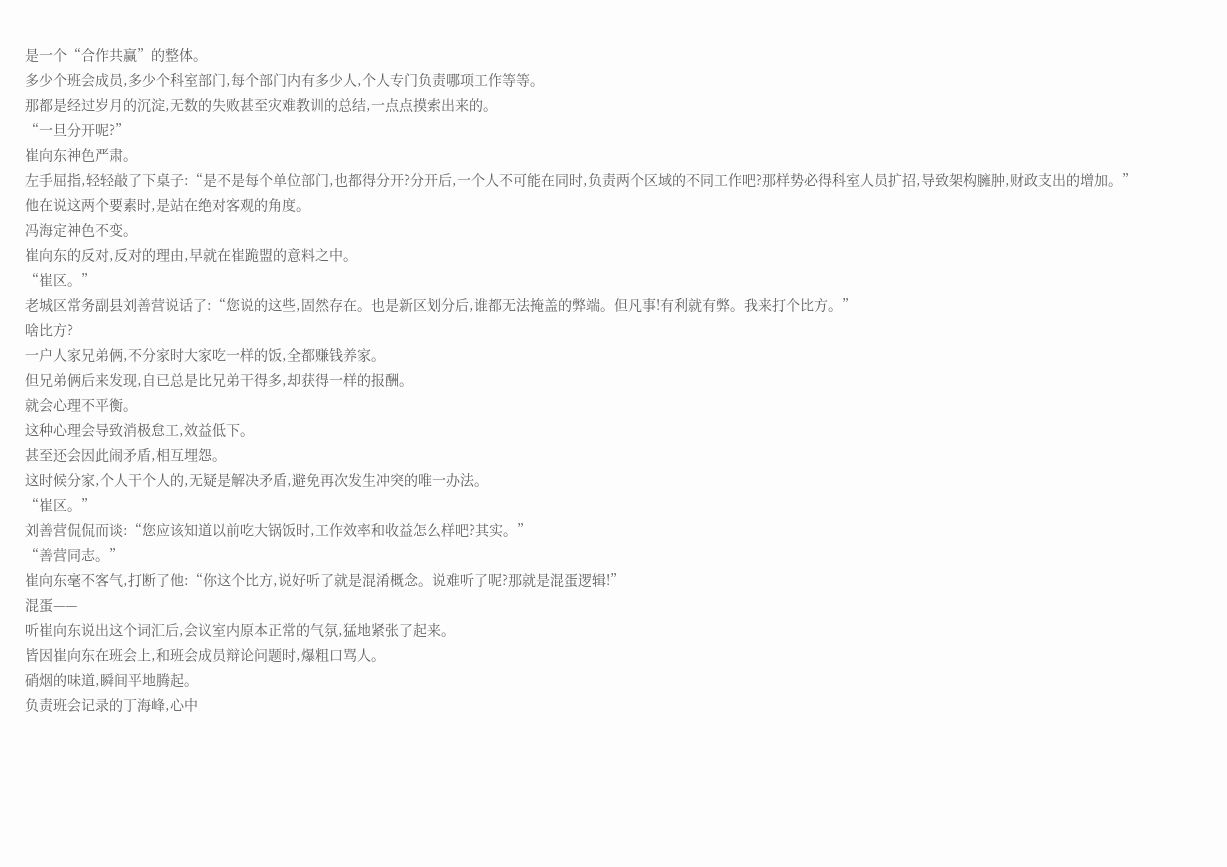是一个“合作共赢”的整体。
多少个班会成员,多少个科室部门,每个部门内有多少人,个人专门负责哪项工作等等。
那都是经过岁月的沉淀,无数的失败甚至灾难教训的总结,一点点摸索出来的。
“一旦分开呢?”
崔向东神色严肃。
左手屈指,轻轻敲了下桌子:“是不是每个单位部门,也都得分开?分开后,一个人不可能在同时,负责两个区域的不同工作吧?那样势必得科室人员扩招,导致架构臃肿,财政支出的增加。”
他在说这两个要素时,是站在绝对客观的角度。
冯海定神色不变。
崔向东的反对,反对的理由,早就在崔跪盟的意料之中。
“崔区。”
老城区常务副县刘善营说话了:“您说的这些,固然存在。也是新区划分后,谁都无法掩盖的弊端。但凡事!有利就有弊。我来打个比方。”
啥比方?
一户人家兄弟俩,不分家时大家吃一样的饭,全都赚钱养家。
但兄弟俩后来发现,自已总是比兄弟干得多,却获得一样的报酬。
就会心理不平衡。
这种心理会导致消极怠工,效益低下。
甚至还会因此闹矛盾,相互埋怨。
这时候分家,个人干个人的,无疑是解决矛盾,避免再次发生冲突的唯一办法。
“崔区。”
刘善营侃侃而谈:“您应该知道以前吃大锅饭时,工作效率和收益怎么样吧?其实。”
“善营同志。”
崔向东毫不客气,打断了他:“你这个比方,说好听了就是混淆概念。说难听了呢?那就是混蛋逻辑!”
混蛋——
听崔向东说出这个词汇后,会议室内原本正常的气氛,猛地紧张了起来。
皆因崔向东在班会上,和班会成员辩论问题时,爆粗口骂人。
硝烟的味道,瞬间平地腾起。
负责班会记录的丁海峰,心中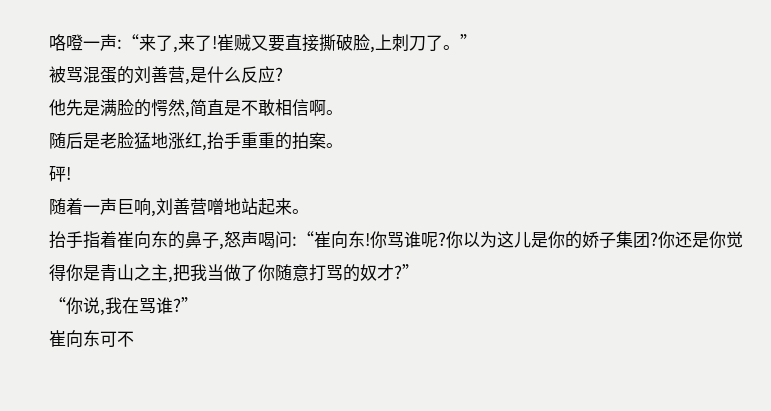咯噔一声:“来了,来了!崔贼又要直接撕破脸,上刺刀了。”
被骂混蛋的刘善营,是什么反应?
他先是满脸的愕然,简直是不敢相信啊。
随后是老脸猛地涨红,抬手重重的拍案。
砰!
随着一声巨响,刘善营噌地站起来。
抬手指着崔向东的鼻子,怒声喝问:“崔向东!你骂谁呢?你以为这儿是你的娇子集团?你还是你觉得你是青山之主,把我当做了你随意打骂的奴才?”
“你说,我在骂谁?”
崔向东可不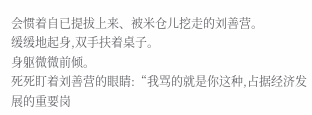会惯着自已提拔上来、被米仓儿挖走的刘善营。
缓缓地起身,双手扶着桌子。
身躯微微前倾。
死死盯着刘善营的眼睛:“我骂的就是你这种,占据经济发展的重要岗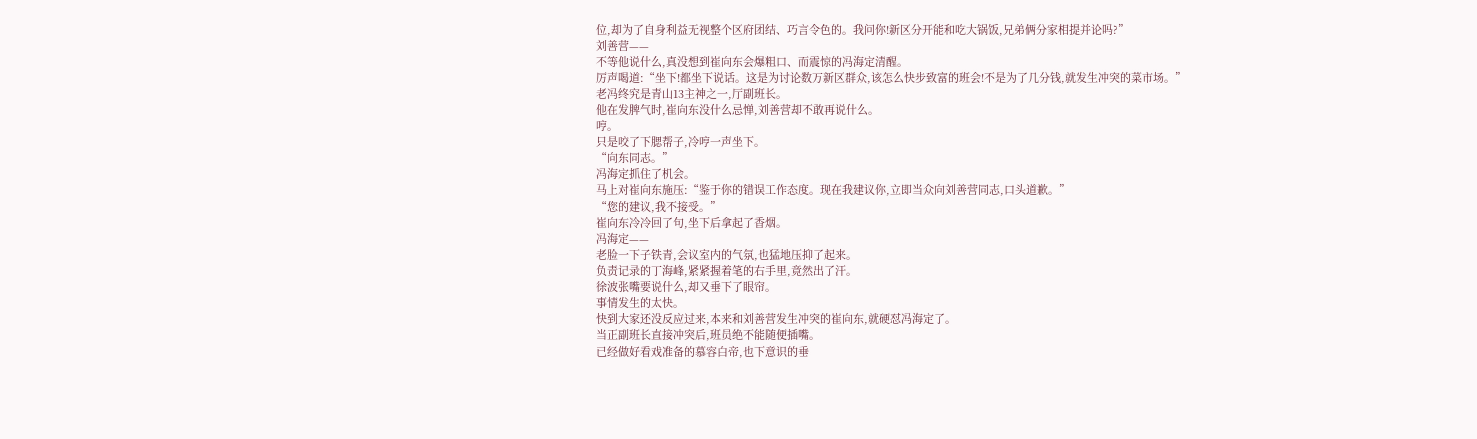位,却为了自身利益无视整个区府团结、巧言令色的。我问你!新区分开能和吃大锅饭,兄弟俩分家相提并论吗?”
刘善营——
不等他说什么,真没想到崔向东会爆粗口、而震惊的冯海定清醒。
厉声喝道:“坐下!都坐下说话。这是为讨论数万新区群众,该怎么快步致富的班会!不是为了几分钱,就发生冲突的菜市场。”
老冯终究是青山13主神之一,厅副班长。
他在发脾气时,崔向东没什么忌惮,刘善营却不敢再说什么。
哼。
只是咬了下腮帮子,冷哼一声坐下。
“向东同志。”
冯海定抓住了机会。
马上对崔向东施压:“鉴于你的错误工作态度。现在我建议你,立即当众向刘善营同志,口头道歉。”
“您的建议,我不接受。”
崔向东冷冷回了句,坐下后拿起了香烟。
冯海定——
老脸一下子铁青,会议室内的气氛,也猛地压抑了起来。
负责记录的丁海峰,紧紧握着笔的右手里,竟然出了汗。
徐波张嘴要说什么,却又垂下了眼帘。
事情发生的太快。
快到大家还没反应过来,本来和刘善营发生冲突的崔向东,就硬怼冯海定了。
当正副班长直接冲突后,班员绝不能随便插嘴。
已经做好看戏准备的慕容白帝,也下意识的垂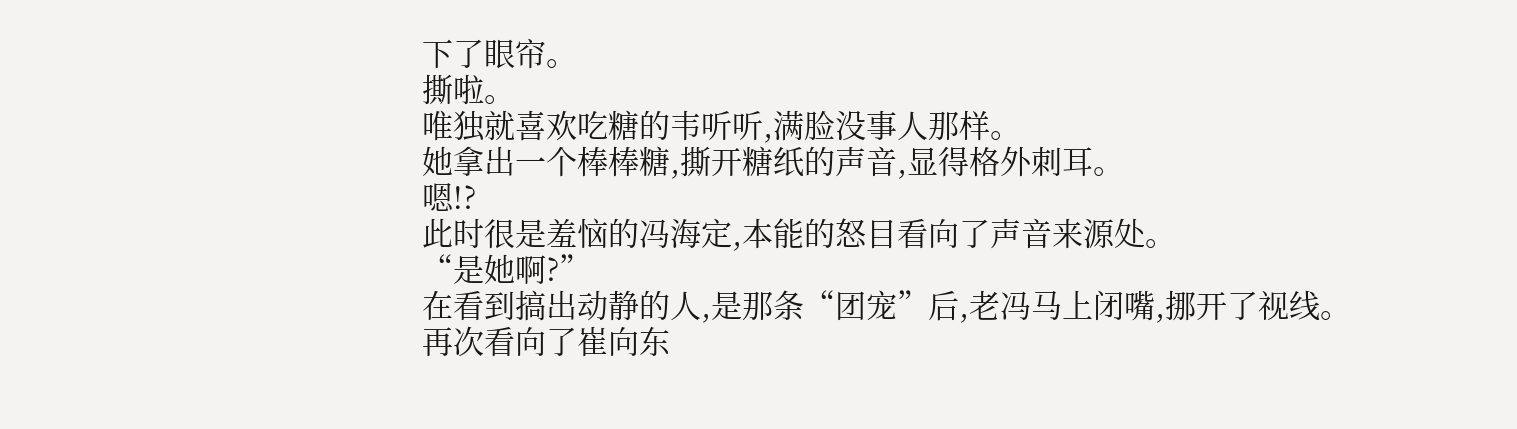下了眼帘。
撕啦。
唯独就喜欢吃糖的韦听听,满脸没事人那样。
她拿出一个棒棒糖,撕开糖纸的声音,显得格外刺耳。
嗯!?
此时很是羞恼的冯海定,本能的怒目看向了声音来源处。
“是她啊?”
在看到搞出动静的人,是那条“团宠”后,老冯马上闭嘴,挪开了视线。
再次看向了崔向东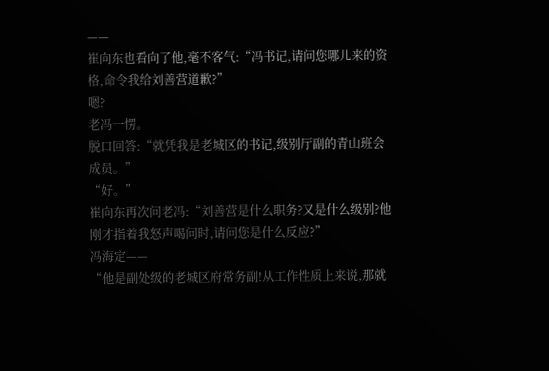——
崔向东也看向了他,毫不客气:“冯书记,请问您哪儿来的资格,命令我给刘善营道歉?”
嗯?
老冯一愣。
脱口回答:“就凭我是老城区的书记,级别厅副的青山班会成员。”
“好。”
崔向东再次问老冯:“刘善营是什么职务?又是什么级别?他刚才指着我怒声喝问时,请问您是什么反应?”
冯海定——
“他是副处级的老城区府常务副!从工作性质上来说,那就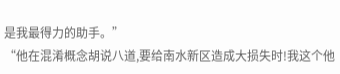是我最得力的助手。”
“他在混淆概念胡说八道,要给南水新区造成大损失时!我这个他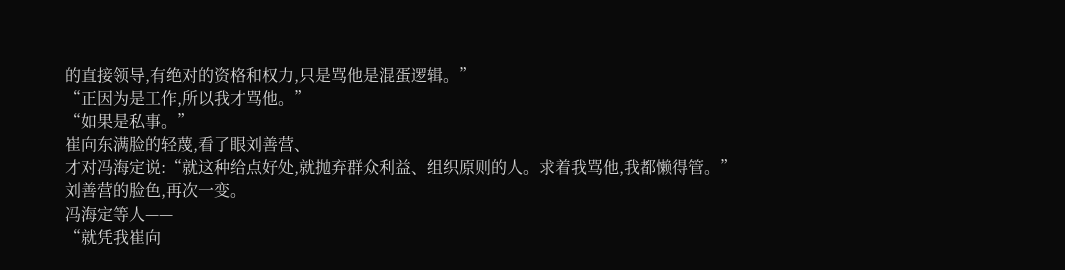的直接领导,有绝对的资格和权力,只是骂他是混蛋逻辑。”
“正因为是工作,所以我才骂他。”
“如果是私事。”
崔向东满脸的轻蔑,看了眼刘善营、
才对冯海定说:“就这种给点好处,就抛弃群众利益、组织原则的人。求着我骂他,我都懒得管。”
刘善营的脸色,再次一变。
冯海定等人——
“就凭我崔向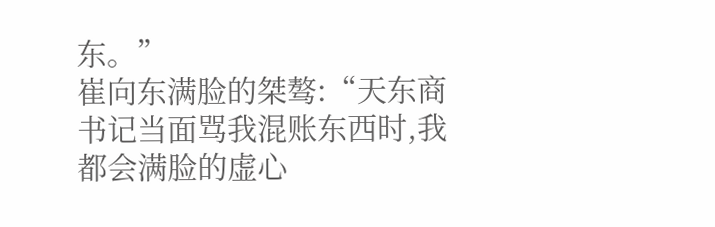东。”
崔向东满脸的桀骜:“天东商书记当面骂我混账东西时,我都会满脸的虚心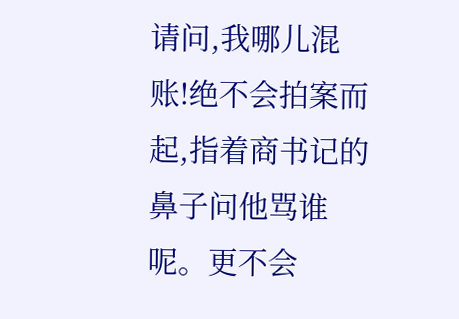请问,我哪儿混账!绝不会拍案而起,指着商书记的鼻子问他骂谁呢。更不会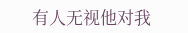有人无视他对我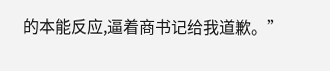的本能反应,逼着商书记给我道歉。”